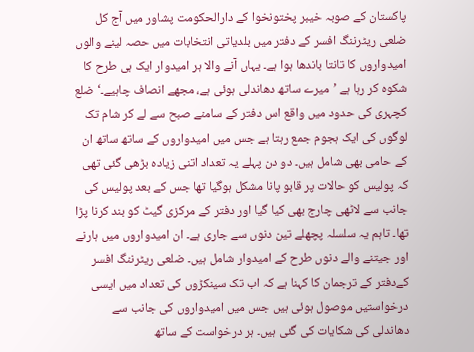پاکستان کے صوبہ خیبر پختونخوا کے دارالحکومت پشاور میں آج کل ضلعی ریٹرننگ افسر کے دفتر میں بلدیاتی انتخابات میں حصہ لینے والوں امیدواروں کا تانتا باندھا ہوا ہے۔ یہاں آنے والا ہر امیدوار ایک ہی طرح کا شکوہ کر رہا ہے ’میرے ساتھ دھاندلی ہوئی ہے، مجھے انصاف چاہیے۔‘ضلع کچہری کی حدود میں واقع اس دفتر کے سامنے صبح سے لے کر شام تک لوگوں کی ایک ہجوم جمع رہتا ہے جس میں امیدواروں کے ساتھ ساتھ ان کے حامی بھی شامل ہیں۔ دو دن پہلے یہ تعداد اتنی زیادہ بڑھی گئی تھی کہ پولیس کو حالات پر قابو پانا مشکل ہوگیا تھا جس کے بعد پولیس کی جانب سے لاٹھی چارج بھی کیا گیا اور دفتر کے مرکزی گیٹ کو بند کرنا پڑا تھا۔ تاہم یہ سلسلہ پچھلے تین دنوں سے جاری ہے۔ ان امیدواروں میں ہارنے اور جیتنے والے دنوں طرح کے امیدوار شامل ہیں۔ ضلعی ریٹرننگ افسر کےدفتر کے ترجمان کا کہنا ہے کہ اب تک سینکڑوں کی تعداد میں ایسی درخواستیں موصول ہوئی ہیں جس میں امیدواروں کی جانب سے دھاندلی کی شکایات کی گئی ہیں۔ ہر درخواست کے ساتھ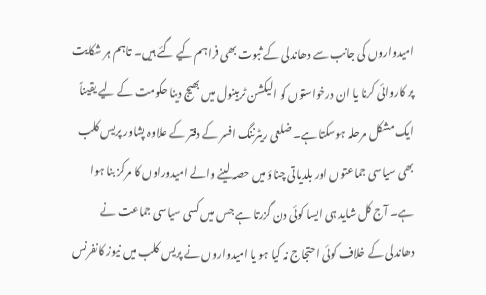امیدواروں کی جانب سے دھاندلی کے ثبوت بھی فراہم کیے گئے ہیں۔ تاہم ہر شکایت پر کاروائی کرنا یا ان درخواستوں کو الیکشن ٹربینول میں بھیج دینا حکومت کے لیے یقیناً ایک مشکل مرحلہ ہوسکتا ہے۔ ضلعی ریٹرننگ افسر کے دفتر کے علاوہ پشاور پریس کلب بھی سیاسی جماعتوں اور بلدیاتی چناؤ میں حصہ لینے والے امیدوراوں کا مرکز بنا ہوا ہے۔ آج کل شاید ہی ایسا کوئی دن گزرتا ہے جس میں کسی سیاسی جماعت نے دھاندلی کے خلاف کوئی احتجاج نہ کیا ہو یا امیدواروں نے پریس کلب میں نیوز کانفرنس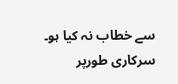سے خطاب نہ کیا ہو۔ سرکاری طورپر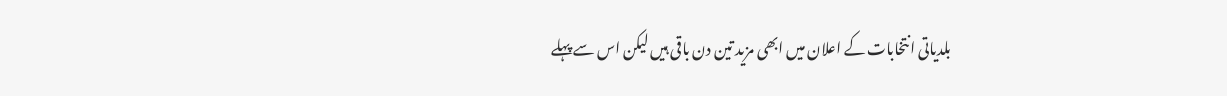بلدیاتی انتخابات کے اعلان میں ابھی مزید تین دن باقی ہیں لیکن اس سے پہلے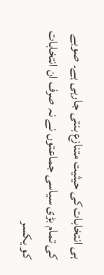ہی انتخابات کی حیثیت متنازع بنتی جارہی ہے۔ صوبے کی تمام بڑی سیاسی جماعتوں نے نہ صرف ان انتخابات کو یکسر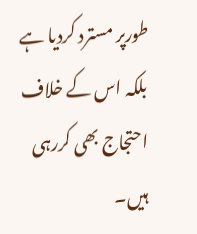طورپر مسترد کردیا ہے بلکہ اس کے خلاف احتجاج بھی کررہی ہیں۔